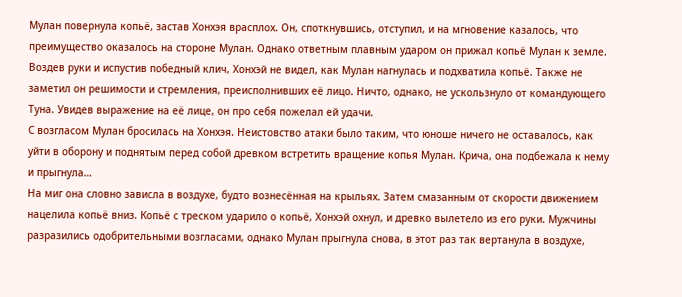Мулан повернула копьё, застав Хонхэя врасплох. Он, споткнувшись, отступил, и на мгновение казалось, что преимущество оказалось на стороне Мулан. Однако ответным плавным ударом он прижал копьё Мулан к земле.
Воздев руки и испустив победный клич, Хонхэй не видел, как Мулан нагнулась и подхватила копьё. Также не заметил он решимости и стремления, преисполнивших её лицо. Ничто, однако, не ускользнуло от командующего Туна. Увидев выражение на её лице, он про себя пожелал ей удачи.
С возгласом Мулан бросилась на Хонхэя. Неистовство атаки было таким, что юноше ничего не оставалось, как уйти в оборону и поднятым перед собой древком встретить вращение копья Мулан. Крича, она подбежала к нему и прыгнула…
На миг она словно зависла в воздухе, будто вознесённая на крыльях. Затем смазанным от скорости движением нацелила копьё вниз. Копьё с треском ударило о копьё, Хонхэй охнул, и древко вылетело из его руки. Мужчины разразились одобрительными возгласами, однако Мулан прыгнула снова, в этот раз так вертанула в воздухе,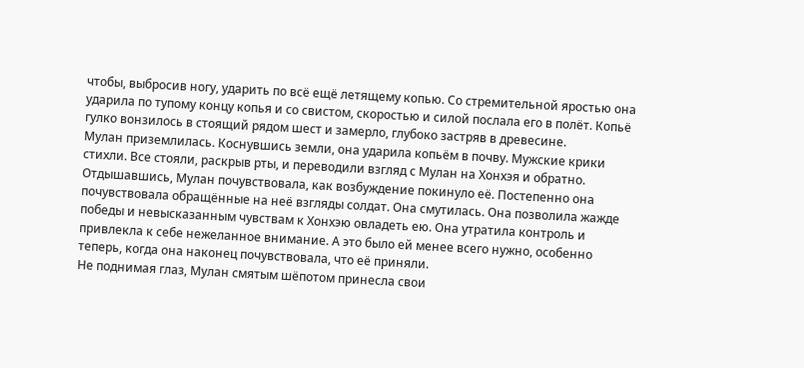чтобы, выбросив ногу, ударить по всё ещё летящему копью. Со стремительной яростью она ударила по тупому концу копья и со свистом, скоростью и силой послала его в полёт. Копьё гулко вонзилось в стоящий рядом шест и замерло, глубоко застряв в древесине.
Мулан приземлилась. Коснувшись земли, она ударила копьём в почву. Мужские крики стихли. Все стояли, раскрыв рты, и переводили взгляд с Мулан на Хонхэя и обратно.
Отдышавшись, Мулан почувствовала, как возбуждение покинуло её. Постепенно она почувствовала обращённые на неё взгляды солдат. Она смутилась. Она позволила жажде победы и невысказанным чувствам к Хонхэю овладеть ею. Она утратила контроль и привлекла к себе нежеланное внимание. А это было ей менее всего нужно, особенно теперь, когда она наконец почувствовала, что её приняли.
Не поднимая глаз, Мулан смятым шёпотом принесла свои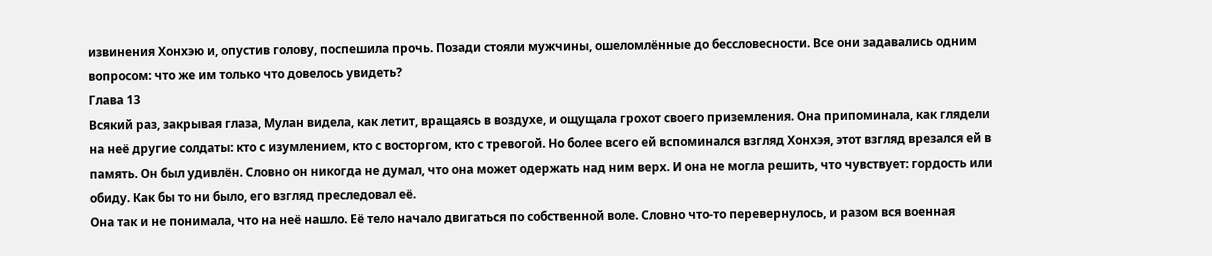извинения Хонхэю и, опустив голову, поспешила прочь. Позади стояли мужчины, ошеломлённые до бессловесности. Все они задавались одним вопросом: что же им только что довелось увидеть?
Глава 13
Всякий раз, закрывая глаза, Мулан видела, как летит, вращаясь в воздухе, и ощущала грохот своего приземления. Она припоминала, как глядели на неё другие солдаты: кто с изумлением, кто с восторгом, кто с тревогой. Но более всего ей вспоминался взгляд Хонхэя, этот взгляд врезался ей в память. Он был удивлён. Словно он никогда не думал, что она может одержать над ним верх. И она не могла решить, что чувствует: гордость или обиду. Как бы то ни было, его взгляд преследовал её.
Она так и не понимала, что на неё нашло. Её тело начало двигаться по собственной воле. Словно что-то перевернулось, и разом вся военная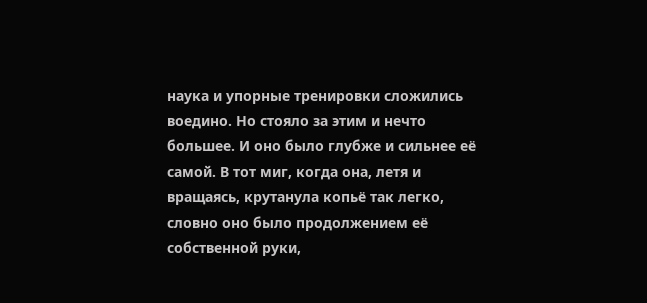наука и упорные тренировки сложились воедино. Но стояло за этим и нечто большее. И оно было глубже и сильнее её самой. В тот миг, когда она, летя и вращаясь, крутанула копьё так легко, словно оно было продолжением её собственной руки,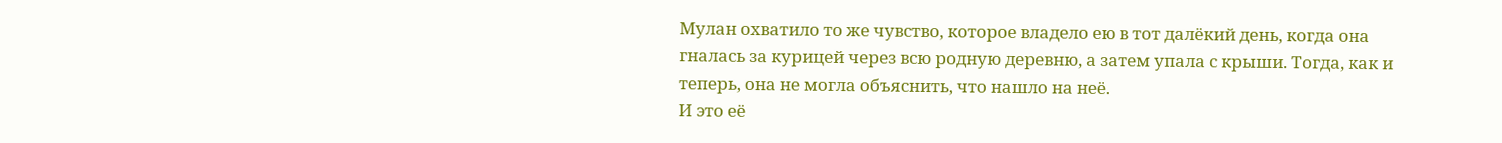Мулан охватило то же чувство, которое владело ею в тот далёкий день, когда она гналась за курицей через всю родную деревню, а затем упала с крыши. Тогда, как и теперь, она не могла объяснить, что нашло на неё.
И это её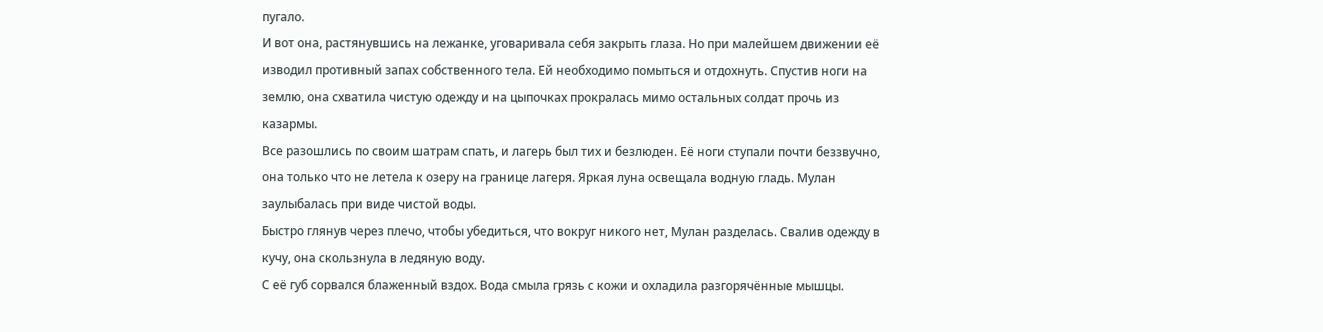пугало.
И вот она, растянувшись на лежанке, уговаривала себя закрыть глаза. Но при малейшем движении её изводил противный запах собственного тела. Ей необходимо помыться и отдохнуть. Спустив ноги на землю, она схватила чистую одежду и на цыпочках прокралась мимо остальных солдат прочь из казармы.
Все разошлись по своим шатрам спать, и лагерь был тих и безлюден. Её ноги ступали почти беззвучно, она только что не летела к озеру на границе лагеря. Яркая луна освещала водную гладь. Мулан заулыбалась при виде чистой воды.
Быстро глянув через плечо, чтобы убедиться, что вокруг никого нет, Мулан разделась. Свалив одежду в кучу, она скользнула в ледяную воду.
С её губ сорвался блаженный вздох. Вода смыла грязь с кожи и охладила разгорячённые мышцы.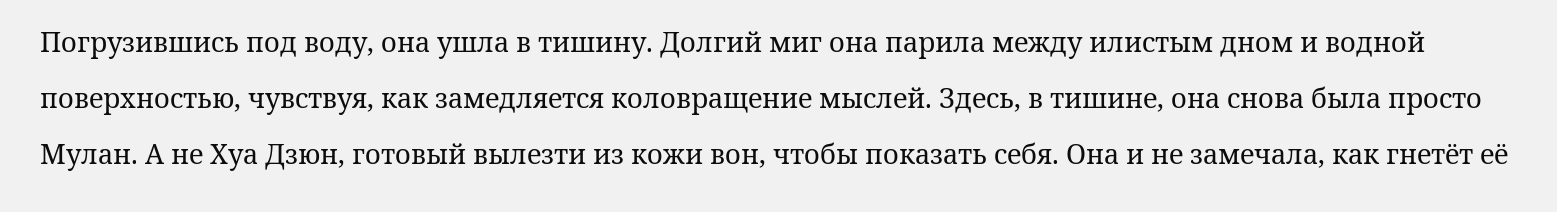Погрузившись под воду, она ушла в тишину. Долгий миг она парила между илистым дном и водной поверхностью, чувствуя, как замедляется коловращение мыслей. Здесь, в тишине, она снова была просто Мулан. А не Хуа Дзюн, готовый вылезти из кожи вон, чтобы показать себя. Она и не замечала, как гнетёт её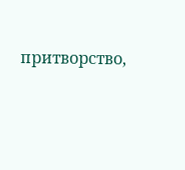притворство,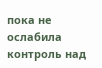пока не ослабила контроль над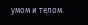умом и телом.